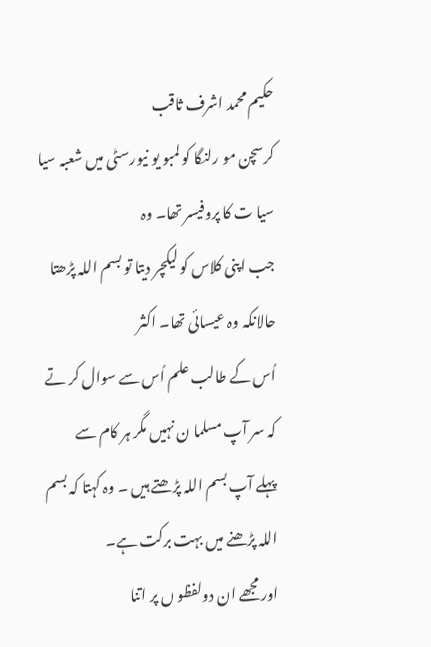حکیم محمد اشرف ثاقب
کرسچن مو رلنگا کو لمبو یو نیورسٹی میں شعبہ سیا سیا ت کا پروفیسر تھا۔ وہ
جب اپنی کلاس کو لیکچر دیتا تو بسم اللہ پڑھتا حالانکہ وہ عیسائی تھا۔ اکثر
اُس کے طالب علم اُس سے سوال کر تے کہ سر آپ مسلما ن نہیں مگر ہر کام سے
پہلے آپ بسم اللہ پڑھتے ہیں ۔ وہ کہتا کہ بسم اللہ پڑھنے میں بہت برکت ہے۔
اور مجھے ان دولفظو ں پر اتنا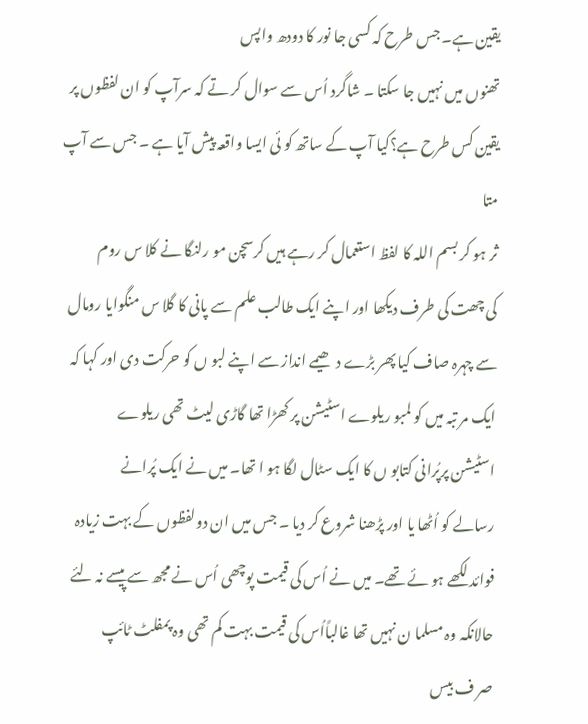یقین ہے۔ جس طرح کہ کسی جا نور کا دودھ واپس
تھنوں میں نہیں جا سکتا ۔ شاگرد اُس سے سوال کر تے کہ سرآپ کو ان لفظوں پر
یقین کس طرح ہے؟کیا آپ کے ساتھ کو ئی ایسا واقعہ پیش آیا ہے ۔ جس سے آپ متا
ثر ہو کر بسم اللہ کا لفظ استعمال کر رہے ہیں کرسچن مو رلنگا نے کلا س روم
کی چھت کی طرف دیکھا اور اپنے ایک طالب علم سے پانی کا گلا س منگوایا رومال
سے چہرہ صاف کیا پھر بڑے دھیمے انداز سے اپنے لبو ں کو حرکت دی اور کہا کہ
ایک مر تبہ میں کو لمبو ریلوے اسٹیشن پر کھڑا تھا گاڑی لیٹ تھی ریلوے
اسٹیشن پرپُرانی کتابو ں کا ایک سٹال لگا ہو ا تھا۔ میں نے ایک پُرانے
رسالے کو اُٹھا یا اور پڑھنا شروع کر دیا ۔ جس میں ان دولفظوں کے بہت زیادہ
فوائد لکھے ہو ئے تھے۔ میں نے اُس کی قیمت پوچھی اُس نے مجھ سے پیسے نہ لئے
حالانکہ وہ مسلما ن نہیں تھا غالباًاُس کی قیمت بہت کم تھی وہ پمفلٹ ٹائپ
صر ف بیس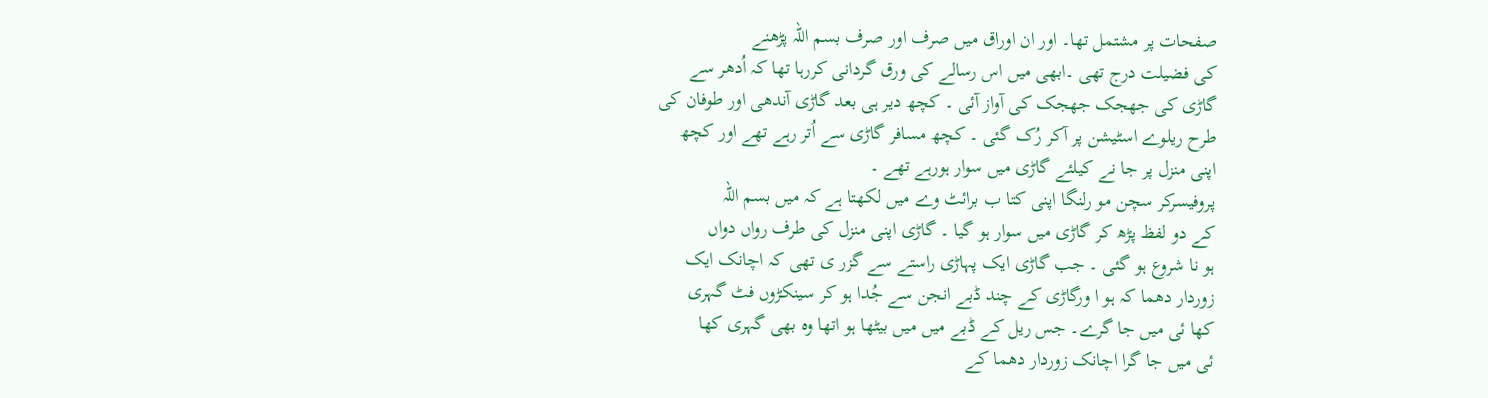صفحات پر مشتمل تھا۔ اور ان اوراق میں صرف اور صرف بسم اللہ پڑھنے
کی فضیلت درج تھی ۔ابھی میں اس رسالے کی ورق گردانی کررہا تھا کہ اُدھر سے
گاڑی کی جھجک جھجک کی آواز آئی ۔ کچھ دیر ہی بعد گاڑی آندھی اور طوفان کی
طرح ریلوے اسٹیشن پر آکر رُک گئی ۔ کچھ مسافر گاڑی سے اُتر رہے تھے اور کچھ
اپنی منزل پر جا نے کیلئے گاڑی میں سوار ہورہے تھے ۔
پروفیسرکر سچن مو رلنگا اپنی کتا ب برائٹ وے میں لکھتا ہے کہ میں بسم اللہ
کے دو لفظ پڑھ کر گاڑی میں سوار ہو گیا ۔ گاڑی اپنی منزل کی طرف رواں دواں
ہو نا شروع ہو گئی ۔ جب گاڑی ایک پہاڑی راستے سے گزر ی تھی کہ اچانک ایک
زوردار دھما کہ ہو ا ورگاڑی کے چند ڈبے انجن سے جُدا ہو کر سینکڑوں فٹ گہری
کھا ئی میں جا گرے۔ جس ریل کے ڈبے میں میں بیٹھا ہو اتھا وہ بھی گہری کھا
ئی میں جا گرا اچانک زوردار دھما کے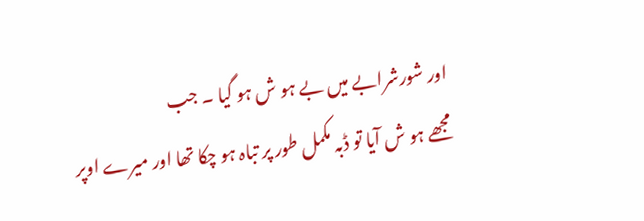اور شورشرابے میں بے ہو ش ہو گیا ۔ جب
مجھے ہو ش آیا تو ڈبہ مکمل طور پر تباہ ہو چکا تھا اور میرے اوپر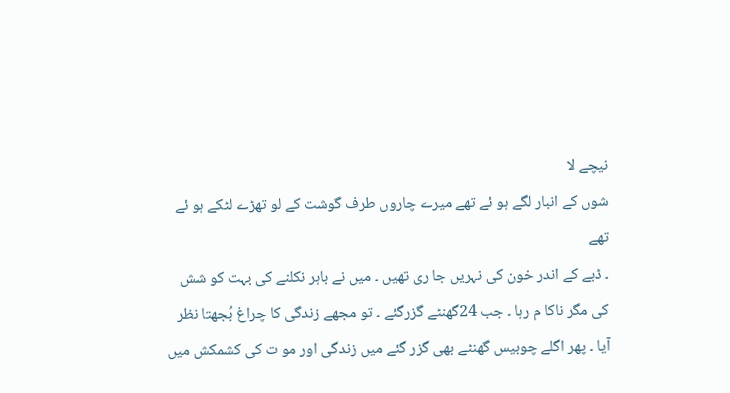نیچے لا
شوں کے انبار لگے ہو ئے تھے میرے چاروں طرف گوشت کے لو تھڑے لٹکے ہو ئے تھے
۔ ڈبے کے اندر خون کی نہریں جا ری تھیں ۔ میں نے باہر نکلنے کی بہت کو شش
کی مگر ناکا م رہا ۔ جب 24گھنٹے گزرگئے ۔ تو مجھے زندگی کا چراغ بُجھتا نظر
آیا ۔ پھر اگلے چوبیس گھنٹے بھی گزر گئے میں زندگی اور مو ت کی کشمکش میں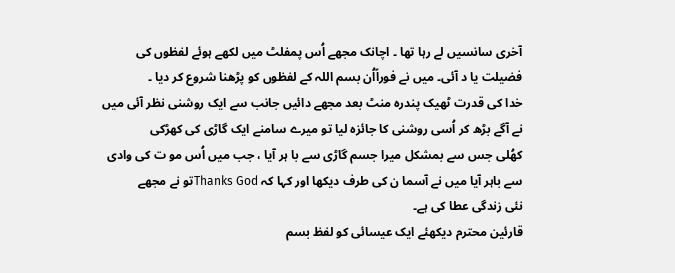آخری سانسیں لے رہا تھا ۔ اچانک مجھے اُس پمفلٹ میں لکھے ہوئے لفظوں کی
فضیلت یا د آئی۔ میں نے فوراًاُن بسم اللہ کے لفظوں کو پڑھنا شروع کر دیا ۔
خدا کی قدرت ٹھیک پندرہ منٹ بعد مجھے دائیں جانب سے ایک روشنی نظر آئی میں
نے آگے بڑھ کر اُسی روشنی کا جائزہ لیا تو میرے سامنے ایک گاڑی کی کھڑکی
کھُلی جس سے بمشکل میرا جسم گاڑی سے با ہر آیا ، جب میں اُس مو ت کی وادی
سے باہر آیا میں نے آسما ن کی طرف دیکھا اور کہا کہ Thanks Godتو نے مجھے
نئی زندگی عطا کی ہے۔
قارئین محترم دیکھئے ایک عیسائی کو لفظ بسم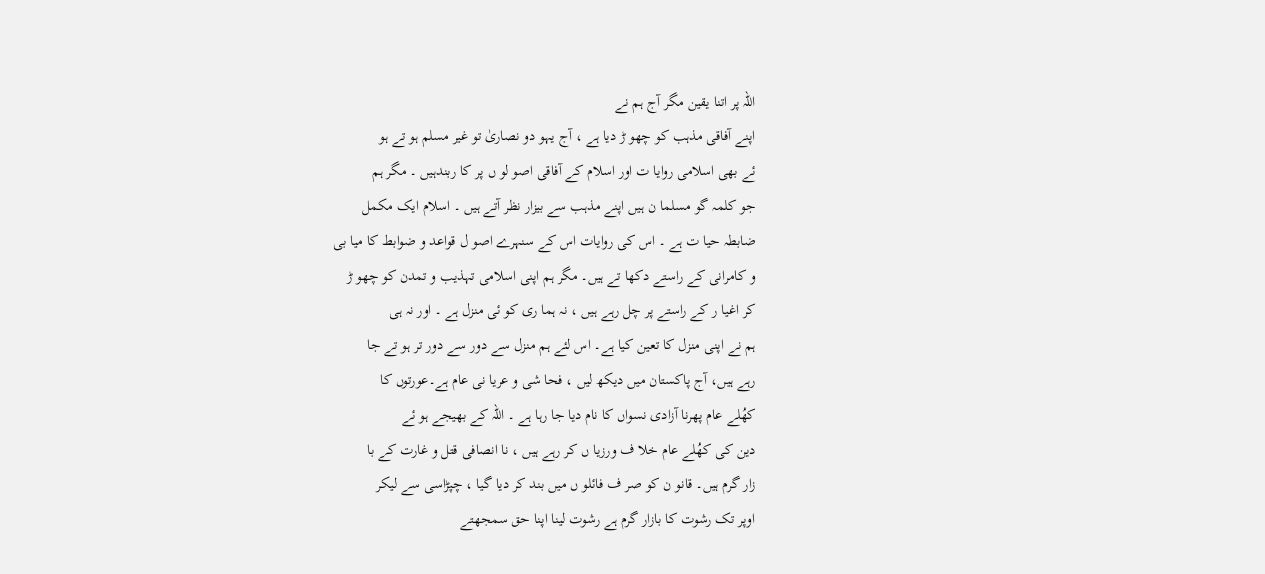اللہ پر اتنا یقین مگر آج ہم نے
اپنے آفاقی مذہب کو چھو ڑ دیا ہے ، آج یہو دو نصاریٰ تو غیر مسلم ہو تے ہو
ئے بھی اسلامی روایا ت اور اسلام کے آفاقی اصو لو ں پر کا ربندہیں ۔ مگر ہم
جو کلمہ گو مسلما ن ہیں اپنے مذہب سے بیزار نظر آتے ہیں ۔ اسلام ایک مکمل
ضابطہ حیا ت ہے ۔ اس کی روایات اس کے سنہرے اصو ل قواعد و ضوابط کا میا بی
و کامرانی کے راستے دکھا تے ہیں۔ مگر ہم اپنی اسلامی تہذیب و تمدن کو چھو ڑ
کر اغیا ر کے راستے پر چل رہے ہیں ، نہ ہما ری کو ئی منزل ہے ۔ اور نہ ہی
ہم نے اپنی منزل کا تعین کیا ہے۔ اس لئے ہم منزل سے دور سے دور تر ہو تے جا
رہے ہیں، آج پاکستان میں دیکھ لیں ، فحا شی و عریا نی عام ہے۔عورتوں کا
کھُلے عام پھرنا آزادی نسواں کا نام دیا جا رہا ہے ۔ اللہ کے بھیجے ہو ئے
دین کی کھُلے عام خلا ف ورزیا ں کر رہے ہیں ، نا انصافی قتل و غارت کے با
زار گرم ہیں۔ قانو ن کو صر ف فائلو ں میں بند کر دیا گیا ، چپڑاسی سے لیکر
اوپر تک رشوت کا بازار گرم ہے رشوت لینا اپنا حق سمجھتے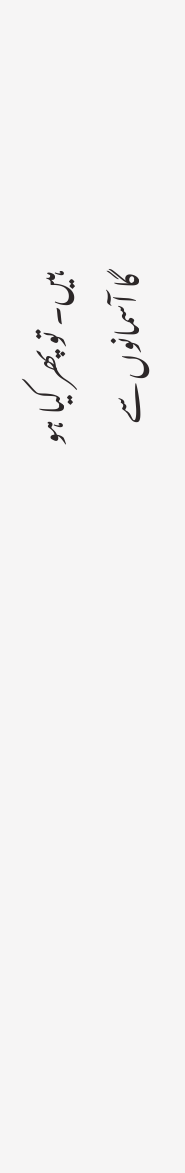ہیں۔ تو پھر کیا ہو
گا آسمانوں سے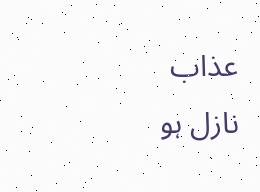عذاب نازل ہو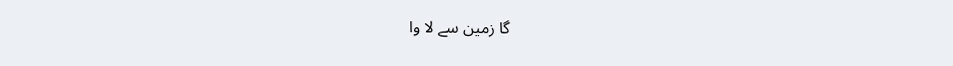گا زمین سے لا وا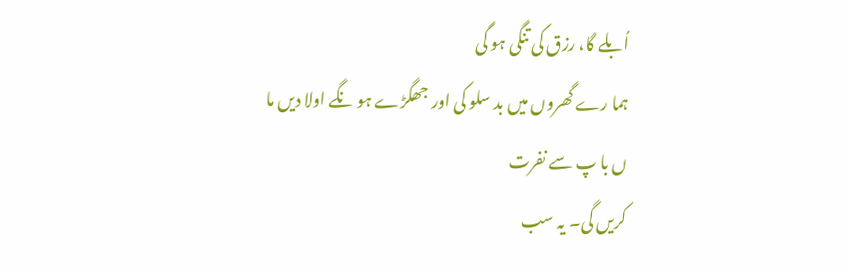اُبلے گا، رزق کی تنگی ہو گی
ہما رے گھروں میں بد سلو کی اور جھگڑے ہو نگے اولا دیں ما ں با پ سے نفرت
کریں گی۔ یہ سب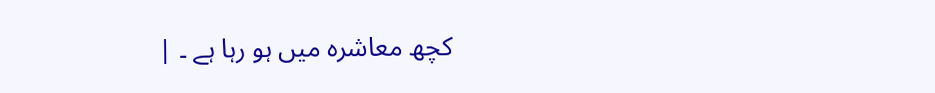کچھ معاشرہ میں ہو رہا ہے ۔ |